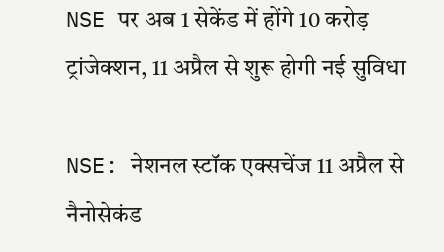NSE पर अब 1 सेकेंड में होंगे 10 करोड़ ट्रांजेक्शन, 11 अप्रैल से शुरू होगी नई सुविधा

NSE: नेशनल स्टॉक एक्सचेंज 11 अप्रैल से नैनोसेकंड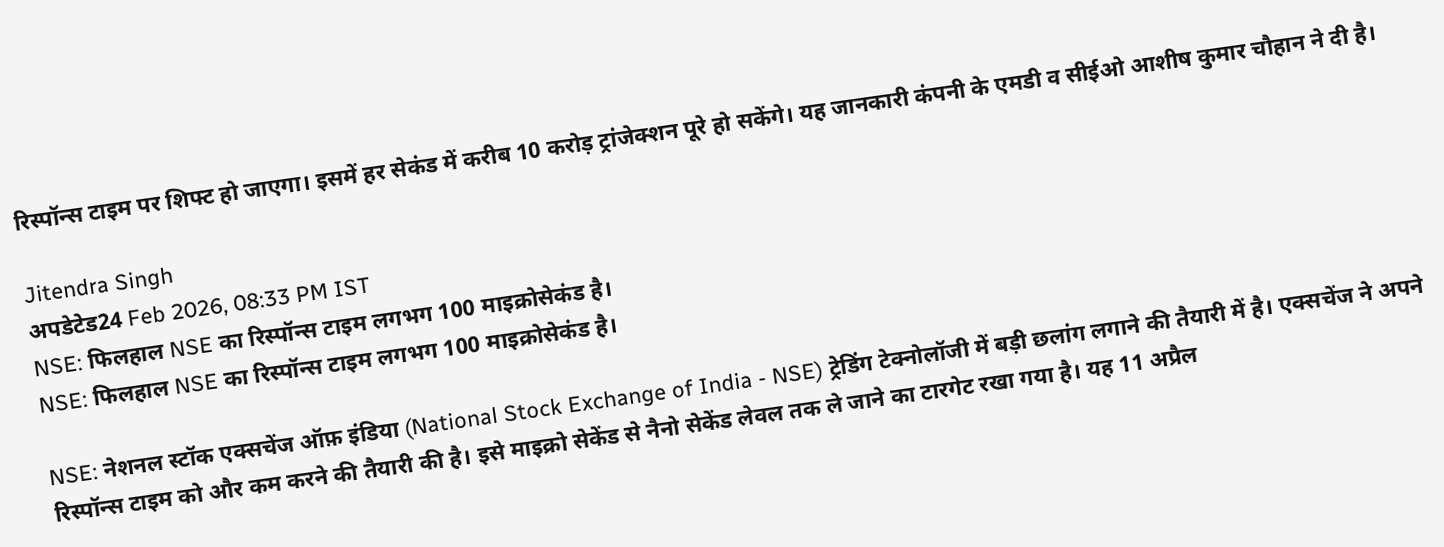रिस्पॉन्स टाइम पर शिफ्ट हो जाएगा। इसमें हर सेकंड में करीब 10 करोड़ ट्रांजेक्शन पूरे हो सकेंगे। यह जानकारी कंपनी के एमडी व सीईओ आशीष कुमार चौहान ने दी है।

Jitendra Singh
अपडेटेड24 Feb 2026, 08:33 PM IST
NSE: फिलहाल NSE का रिस्पॉन्स टाइम लगभग 100 माइक्रोसेकंड है।
NSE: फिलहाल NSE का रिस्पॉन्स टाइम लगभग 100 माइक्रोसेकंड है।

NSE: नेशनल स्टॉक एक्सचेंज ऑफ़ इंडिया (National Stock Exchange of India - NSE) ट्रेडिंग टेक्नोलॉजी में बड़ी छलांग लगाने की तैयारी में है। एक्सचेंज ने अपने रिस्पॉन्स टाइम को और कम करने की तैयारी की है। इसे माइक्रो सेकेंड से नैनो सेकेंड लेवल तक ले जाने का टारगेट रखा गया है। यह 11 अप्रैल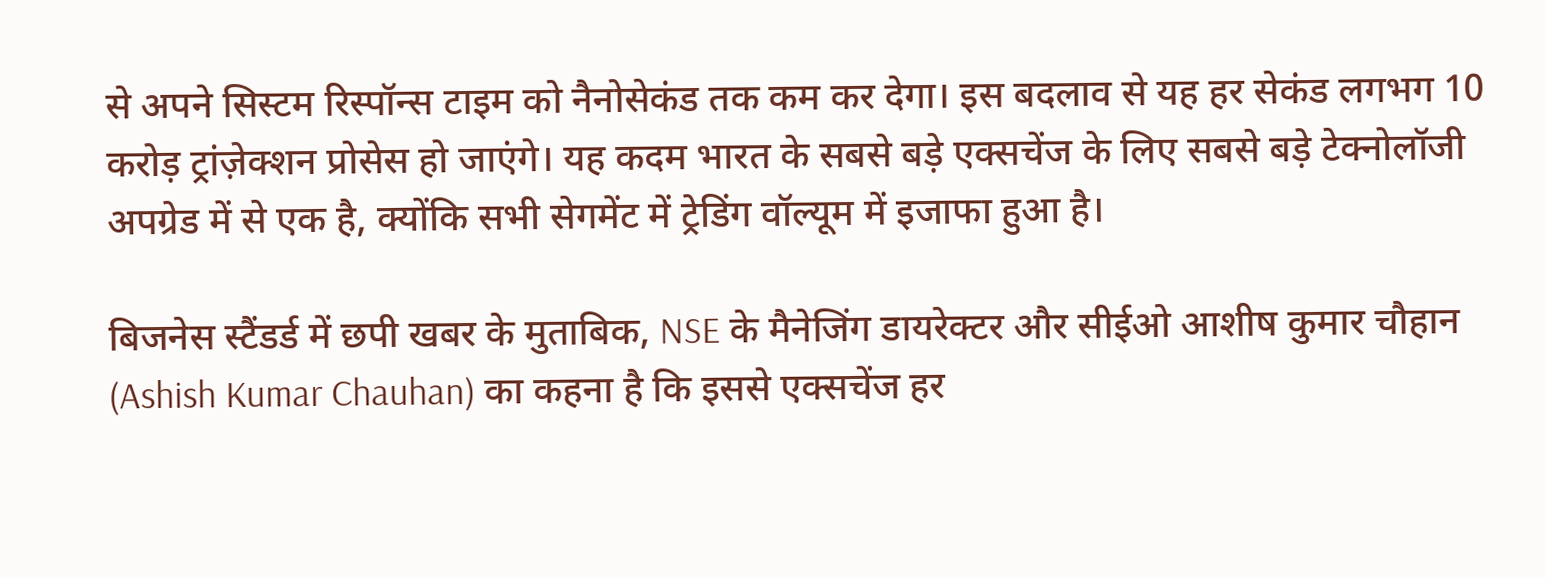से अपने सिस्टम रिस्पॉन्स टाइम को नैनोसेकंड तक कम कर देगा। इस बदलाव से यह हर सेकंड लगभग 10 करोड़ ट्रांज़ेक्शन प्रोसेस हो जाएंगे। यह कदम भारत के सबसे बड़े एक्सचेंज के लिए सबसे बड़े टेक्नोलॉजी अपग्रेड में से एक है, क्योंकि सभी सेगमेंट में ट्रेडिंग वॉल्यूम में इजाफा हुआ है।

बिजनेस स्टैंडर्ड में छपी खबर के मुताबिक, NSE के मैनेजिंग डायरेक्टर और सीईओ आशीष कुमार चौहान (Ashish Kumar Chauhan) का कहना है कि इससे एक्सचेंज हर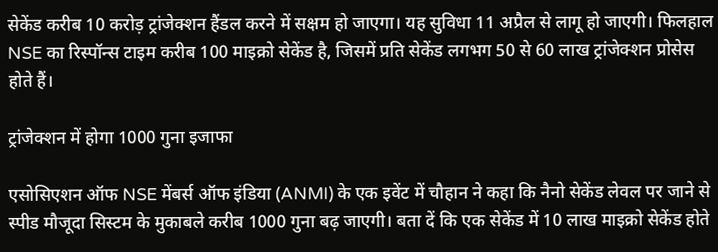सेकेंड करीब 10 करोड़ ट्रांजेक्शन हैंडल करने में सक्षम हो जाएगा। यह सुविधा 11 अप्रैल से लागू हो जाएगी। फिलहाल NSE का रिस्पॉन्स टाइम करीब 100 माइक्रो सेकेंड है, जिसमें प्रति सेकेंड लगभग 50 से 60 लाख ट्रांजेक्शन प्रोसेस होते हैं।

ट्रांजेक्शन में होगा 1000 गुना इजाफा

एसोसिएशन ऑफ NSE मेंबर्स ऑफ इंडिया (ANMI) के एक इवेंट में चौहान ने कहा कि नैनो सेकेंड लेवल पर जाने से स्पीड मौजूदा सिस्टम के मुकाबले करीब 1000 गुना बढ़ जाएगी। बता दें कि एक सेकेंड में 10 लाख माइक्रो सेकेंड होते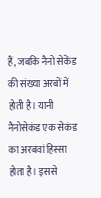हैं, जबकि नैनो सेकेंड की संख्या अरबों में होती है। यानी नैनोसेकंड एक सेकंड का अरबवां हिस्सा होता है। इससे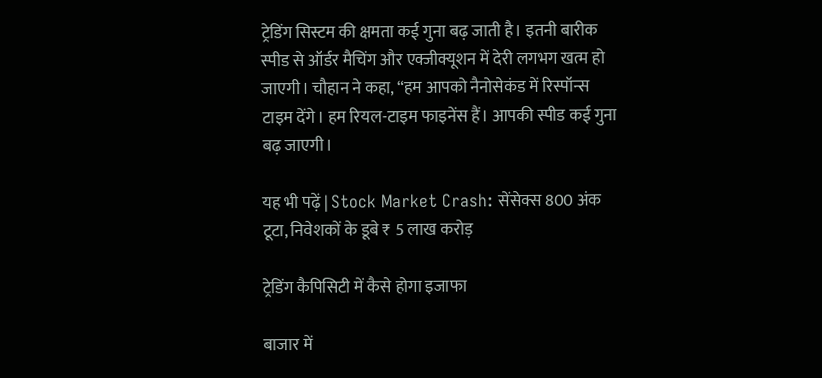ट्रेडिंग सिस्टम की क्षमता कई गुना बढ़ जाती है। इतनी बारीक स्पीड से ऑर्डर मैचिंग और एक्जीक्यूशन में देरी लगभग खत्म हो जाएगी। चौहान ने कहा, “हम आपको नैनोसेकंड में रिस्पॉन्स टाइम देंगे। हम रियल-टाइम फाइनेंस हैं। आपकी स्पीड कई गुना बढ़ जाएगी।

यह भी पढ़ें | Stock Market Crash: सेंसेक्स 800 अंक टूटा, निवेशकों के डूबे ₹ 5 लाख करोड़

ट्रेडिंग कैपिसिटी में कैसे होगा इजाफा

बाजार में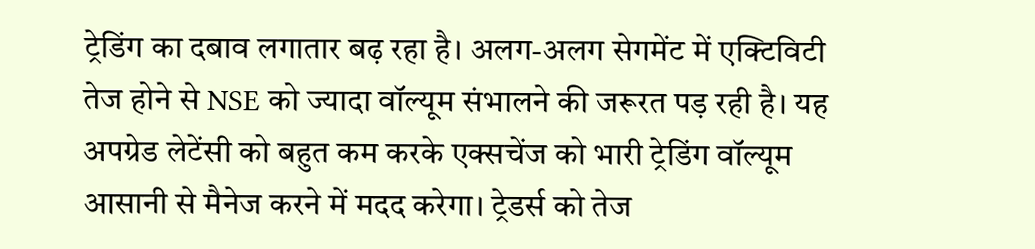ट्रेडिंग का दबाव लगातार बढ़ रहा है। अलग-अलग सेगमेंट में एक्टिविटी तेज होने से NSE को ज्यादा वॉल्यूम संभालने की जरूरत पड़ रही है। यह अपग्रेड लेटेंसी को बहुत कम करके एक्सचेंज को भारी ट्रेडिंग वॉल्यूम आसानी से मैनेज करने में मदद करेगा। ट्रेडर्स को तेज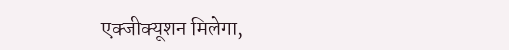एक्जीक्यूशन मिलेगा,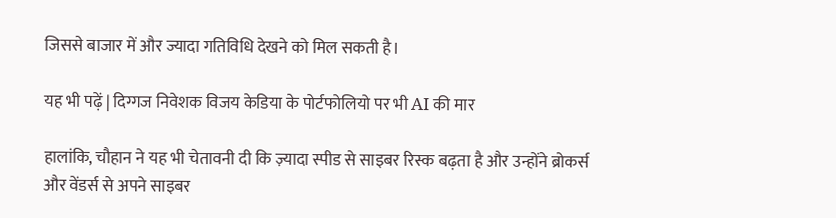जिससे बाजार में और ज्यादा गतिविधि देखने को मिल सकती है।

यह भी पढ़ें | दिग्गज निवेशक विजय केडिया के पोर्टफोलियो पर भी AI की मार

हालांकि, चौहान ने यह भी चेतावनी दी कि ज़्यादा स्पीड से साइबर रिस्क बढ़ता है और उन्होंने ब्रोकर्स और वेंडर्स से अपने साइबर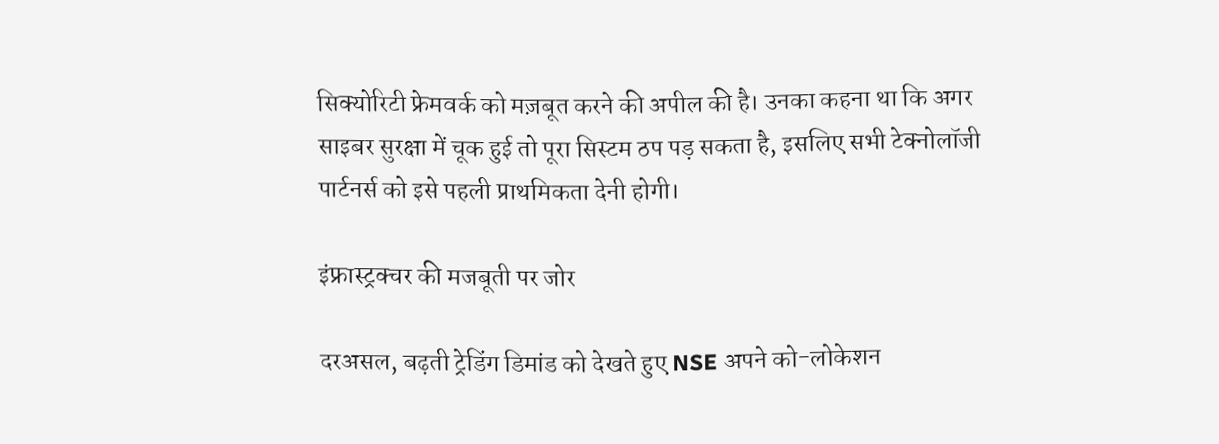सिक्योरिटी फ्रेमवर्क को मज़बूत करने की अपील की है। उनका कहना था कि अगर साइबर सुरक्षा में चूक हुई तो पूरा सिस्टम ठप पड़ सकता है, इसलिए सभी टेक्नोलॉजी पार्टनर्स को इसे पहली प्राथमिकता देनी होगी।

इंफ्रास्ट्रक्चर की मजबूती पर जोर

दरअसल, बढ़ती ट्रेडिंग डिमांड को देखते हुए NSE अपने को-लोकेशन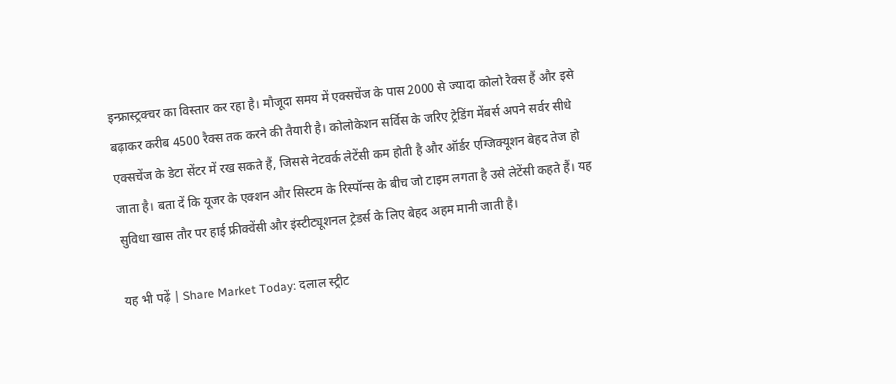इन्फ्रास्ट्रक्चर का विस्तार कर रहा है। मौजूदा समय में एक्सचेंज के पास 2000 से ज्यादा कोलो रैक्स हैं और इसे बढ़ाकर करीब 4500 रैक्स तक करने की तैयारी है। कोलोकेशन सर्विस के जरिए ट्रेडिंग मेंबर्स अपने सर्वर सीधे एक्सचेंज के डेटा सेंटर में रख सकते हैं, जिससे नेटवर्क लेटेंसी कम होती है और ऑर्डर एग्जिक्यूशन बेहद तेज हो जाता है। बता दें कि यूजर के एक्शन और सिस्टम के रिस्पॉन्स के बीच जो टाइम लगता है उसे लेटेंसी कहते हैं। यह सुविधा खास तौर पर हाई फ्रीक्वेंसी और इंस्टीट्यूशनल ट्रेडर्स के लिए बेहद अहम मानी जाती है।

यह भी पढ़ें | Share Market Today: दलाल स्ट्रीट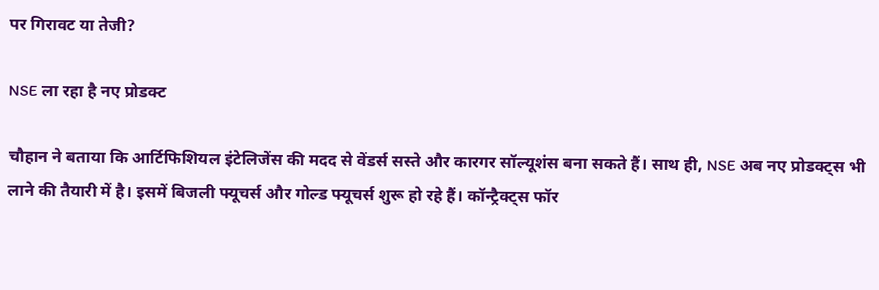पर गिरावट या तेजी?

NSE ला रहा है नए प्रोडक्ट

चौहान ने बताया कि आर्टिफिशियल इंटेलिजेंस की मदद से वेंडर्स सस्ते और कारगर सॉल्यूशंस बना सकते हैं। साथ ही, NSE अब नए प्रोडक्ट्स भी लाने की तैयारी में है। इसमें बिजली फ्यूचर्स और गोल्ड फ्यूचर्स शुरू हो रहे हैं। कॉन्ट्रैक्ट्स फॉर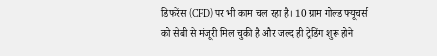डिफरेंस (CFD) पर भी काम चल रहा है। 10 ग्राम गोल्ड फ्यूचर्स को सेबी से मंजूरी मिल चुकी है और जल्द ही ट्रेडिंग शुरू होने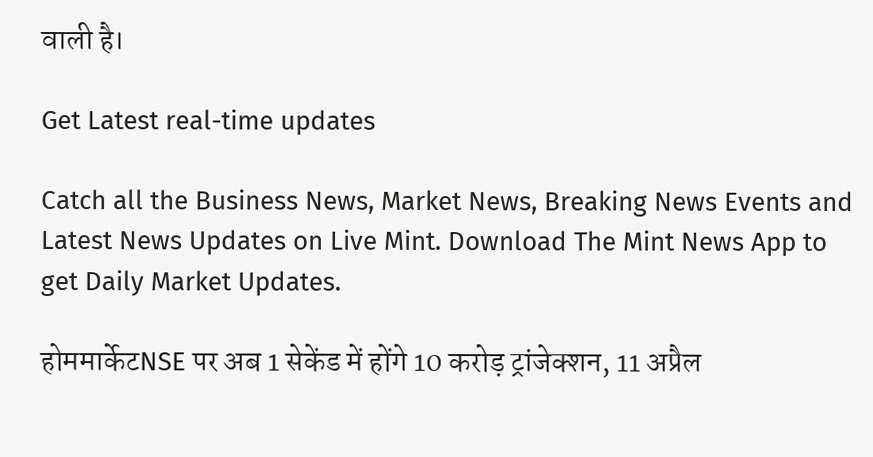वाली है।

Get Latest real-time updates

Catch all the Business News, Market News, Breaking News Events and Latest News Updates on Live Mint. Download The Mint News App to get Daily Market Updates.

होममार्केटNSE पर अब 1 सेकेंड में होंगे 10 करोड़ ट्रांजेक्शन, 11 अप्रैल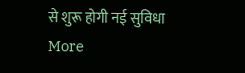से शुरू होगी नई सुविधा
More